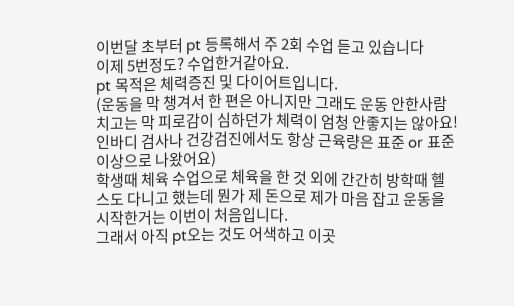이번달 초부터 pt 등록해서 주 2회 수업 듣고 있습니다
이제 5번정도? 수업한거같아요.
pt 목적은 체력증진 및 다이어트입니다.
(운동을 막 챙겨서 한 편은 아니지만 그래도 운동 안한사람치고는 막 피로감이 심하던가 체력이 엄청 안좋지는 않아요! 인바디 검사나 건강검진에서도 항상 근육량은 표준 or 표준이상으로 나왔어요)
학생때 체육 수업으로 체육을 한 것 외에 간간히 방학때 헬스도 다니고 했는데 뭔가 제 돈으로 제가 마음 잡고 운동을 시작한거는 이번이 처음입니다.
그래서 아직 pt오는 것도 어색하고 이곳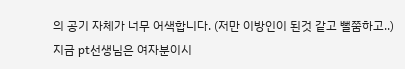의 공기 자체가 너무 어색합니다. (저만 이방인이 된것 같고 뻘쭘하고..)
지금 pt선생님은 여자분이시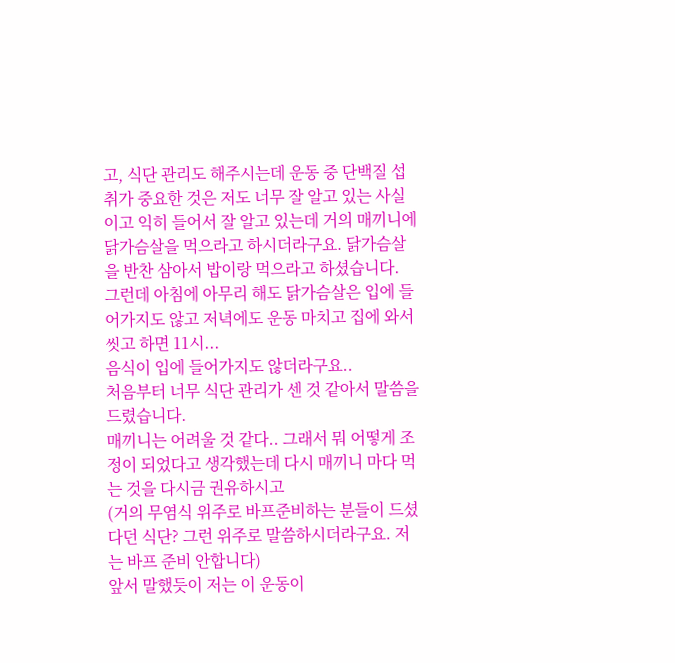고, 식단 관리도 해주시는데 운동 중 단백질 섭취가 중요한 것은 저도 너무 잘 알고 있는 사실이고 익히 들어서 잘 알고 있는데 거의 매끼니에 닭가슴살을 먹으라고 하시더라구요. 닭가슴살을 반찬 삼아서 밥이랑 먹으라고 하셨습니다.
그런데 아침에 아무리 해도 닭가슴살은 입에 들어가지도 않고 저녁에도 운동 마치고 집에 와서 씻고 하면 11시...
음식이 입에 들어가지도 않더라구요..
처음부터 너무 식단 관리가 센 것 같아서 말씀을 드렸습니다.
매끼니는 어려울 것 같다.. 그래서 뭐 어떻게 조정이 되었다고 생각했는데 다시 매끼니 마다 먹는 것을 다시금 권유하시고
(거의 무염식 위주로 바프준비하는 분들이 드셨다던 식단? 그런 위주로 말씀하시더라구요. 저는 바프 준비 안합니다)
앞서 말했듯이 저는 이 운동이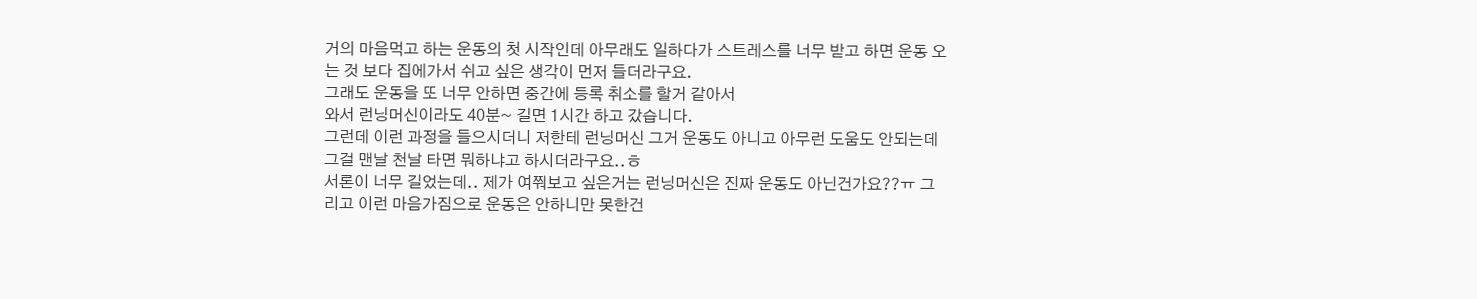거의 마음먹고 하는 운동의 첫 시작인데 아무래도 일하다가 스트레스를 너무 받고 하면 운동 오는 것 보다 집에가서 쉬고 싶은 생각이 먼저 들더라구요.
그래도 운동을 또 너무 안하면 중간에 등록 취소를 할거 같아서
와서 런닝머신이라도 40분~ 길면 1시간 하고 갔습니다.
그런데 이런 과정을 들으시더니 저한테 런닝머신 그거 운동도 아니고 아무런 도움도 안되는데 그걸 맨날 천날 타면 뭐하냐고 하시더라구요..ㅎ
서론이 너무 길었는데.. 제가 여쭤보고 싶은거는 런닝머신은 진짜 운동도 아닌건가요??ㅠ 그리고 이런 마음가짐으로 운동은 안하니만 못한건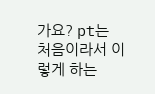가요? pt는 처음이라서 이렇게 하는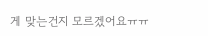게 맞는건지 모르겠어요ㅠㅠ